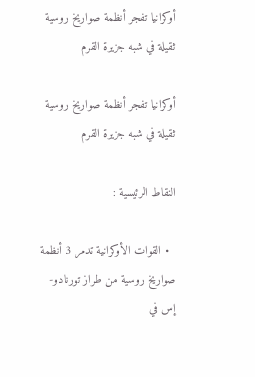أوكرانيا تفجر أنظمة صواريخ روسية ثقيلة في شبه جزيرة القرم

أوكرانيا تفجر أنظمة صواريخ روسية ثقيلة في شبه جزيرة القرم

النقاط الرئيسية :

  • القوات الأوكرانية تدمر 3 أنظمة صواريخ روسية من طراز تورنادو-إس في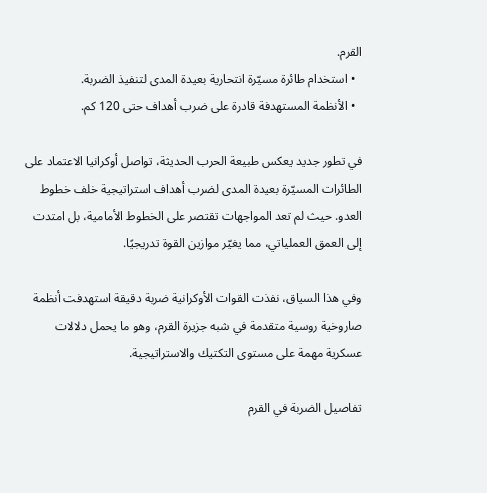القرم.
  • استخدام طائرة مسيّرة انتحارية بعيدة المدى لتنفيذ الضربة.
  • الأنظمة المستهدفة قادرة على ضرب أهداف حتى 120 كم.

في تطور جديد يعكس طبيعة الحرب الحديثة، تواصل أوكرانيا الاعتماد على الطائرات المسيّرة بعيدة المدى لضرب أهداف استراتيجية خلف خطوط العدو. حيث لم تعد المواجهات تقتصر على الخطوط الأمامية، بل امتدت إلى العمق العملياتي، مما يغيّر موازين القوة تدريجيًا.

وفي هذا السياق، نفذت القوات الأوكرانية ضربة دقيقة استهدفت أنظمة صاروخية روسية متقدمة في شبه جزيرة القرم، وهو ما يحمل دلالات عسكرية مهمة على مستوى التكتيك والاستراتيجية.

تفاصيل الضربة في القرم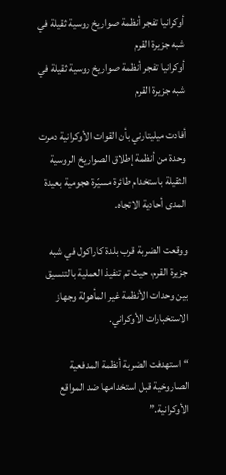أوكرانيا تفجر أنظمة صواريخ روسية ثقيلة في شبه جزيرة القرم
أوكرانيا تفجر أنظمة صواريخ روسية ثقيلة في شبه جزيرة القرم

أفادت ميليتارني بأن القوات الأوكرانية دمرت وحدة من أنظمة إطلاق الصواريخ الروسية الثقيلة باستخدام طائرة مسيّرة هجومية بعيدة المدى أحادية الاتجاه.

ووقعت الضربة قرب بلدة كاراكول في شبه جزيرة القرم، حيث تم تنفيذ العملية بالتنسيق بين وحدات الأنظمة غير المأهولة وجهاز الاستخبارات الأوكراني.

“استهدفت الضربة أنظمة المدفعية الصاروخية قبل استخدامها ضد المواقع الأوكرانية.”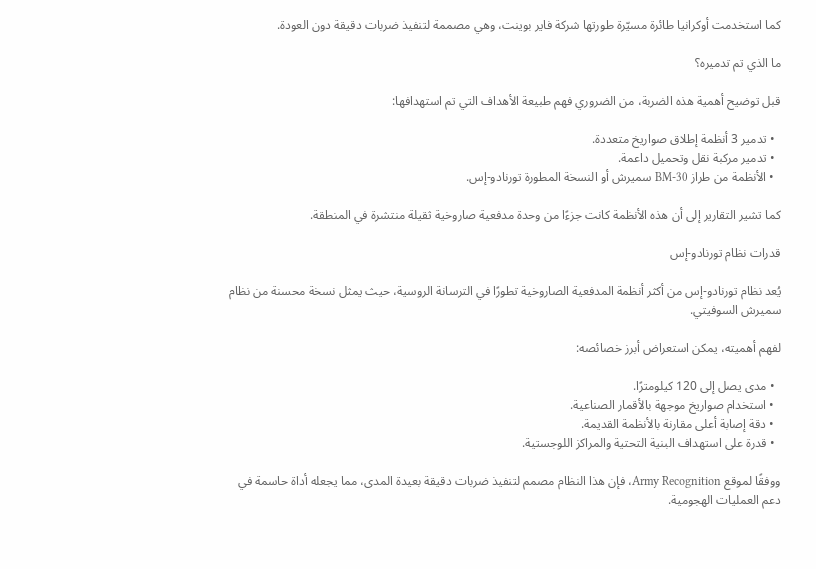كما استخدمت أوكرانيا طائرة مسيّرة طورتها شركة فاير بوينت، وهي مصممة لتنفيذ ضربات دقيقة دون العودة.

ما الذي تم تدميره؟

قبل توضيح أهمية هذه الضربة، من الضروري فهم طبيعة الأهداف التي تم استهدافها:

  • تدمير 3 أنظمة إطلاق صواريخ متعددة.
  • تدمير مركبة نقل وتحميل داعمة.
  • الأنظمة من طراز BM-30 سميرش أو النسخة المطورة تورنادو-إس.

كما تشير التقارير إلى أن هذه الأنظمة كانت جزءًا من وحدة مدفعية صاروخية ثقيلة منتشرة في المنطقة.

قدرات نظام تورنادو-إس

يُعد نظام تورنادو-إس من أكثر أنظمة المدفعية الصاروخية تطورًا في الترسانة الروسية، حيث يمثل نسخة محسنة من نظام سميرش السوفيتي.

لفهم أهميته، يمكن استعراض أبرز خصائصه:

  • مدى يصل إلى 120 كيلومترًا.
  • استخدام صواريخ موجهة بالأقمار الصناعية.
  • دقة إصابة أعلى مقارنة بالأنظمة القديمة.
  • قدرة على استهداف البنية التحتية والمراكز اللوجستية.

ووفقًا لموقع Army Recognition، فإن هذا النظام مصمم لتنفيذ ضربات دقيقة بعيدة المدى، مما يجعله أداة حاسمة في دعم العمليات الهجومية.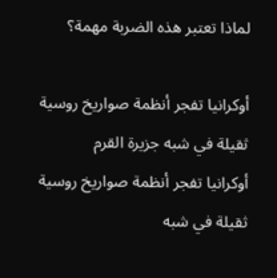لماذا تعتبر هذه الضربة مهمة؟

أوكرانيا تفجر أنظمة صواريخ روسية ثقيلة في شبه جزيرة القرم
أوكرانيا تفجر أنظمة صواريخ روسية ثقيلة في شبه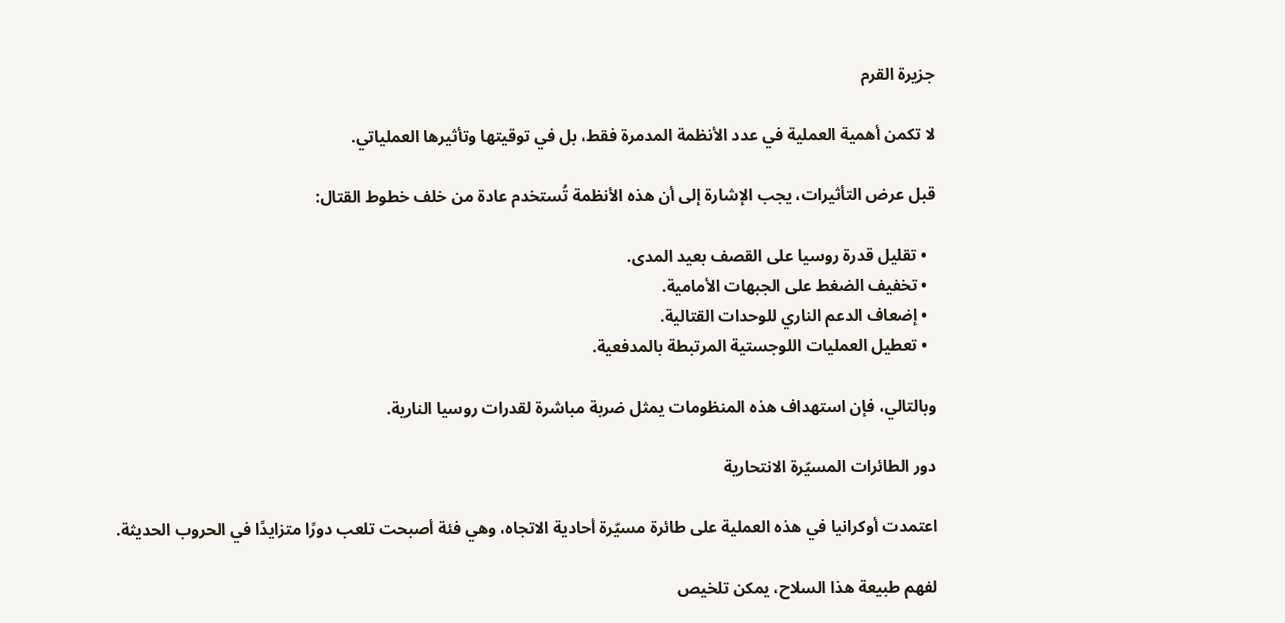جزيرة القرم

لا تكمن أهمية العملية في عدد الأنظمة المدمرة فقط، بل في توقيتها وتأثيرها العملياتي.

قبل عرض التأثيرات، يجب الإشارة إلى أن هذه الأنظمة تُستخدم عادة من خلف خطوط القتال:

  • تقليل قدرة روسيا على القصف بعيد المدى.
  • تخفيف الضغط على الجبهات الأمامية.
  • إضعاف الدعم الناري للوحدات القتالية.
  • تعطيل العمليات اللوجستية المرتبطة بالمدفعية.

وبالتالي، فإن استهداف هذه المنظومات يمثل ضربة مباشرة لقدرات روسيا النارية.

دور الطائرات المسيّرة الانتحارية

اعتمدت أوكرانيا في هذه العملية على طائرة مسيّرة أحادية الاتجاه، وهي فئة أصبحت تلعب دورًا متزايدًا في الحروب الحديثة.

لفهم طبيعة هذا السلاح، يمكن تلخيص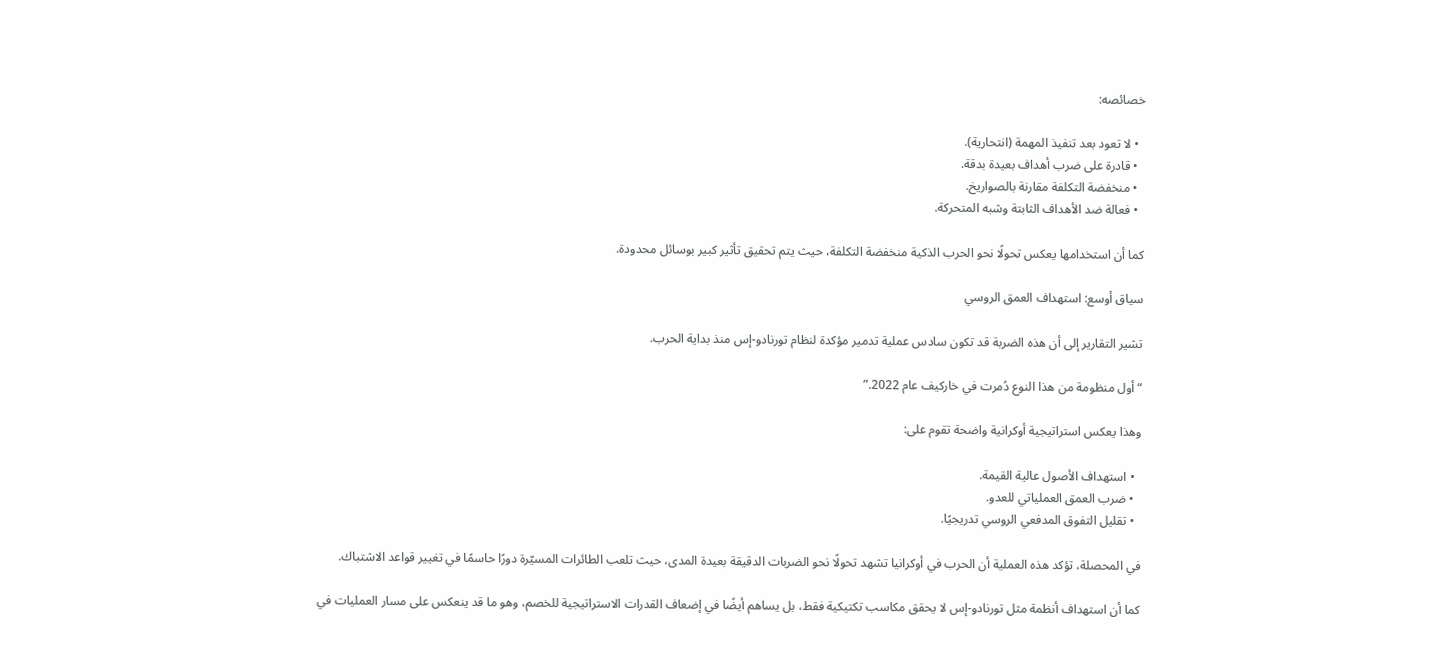خصائصه:

  • لا تعود بعد تنفيذ المهمة (انتحارية).
  • قادرة على ضرب أهداف بعيدة بدقة.
  • منخفضة التكلفة مقارنة بالصواريخ.
  • فعالة ضد الأهداف الثابتة وشبه المتحركة.

كما أن استخدامها يعكس تحولًا نحو الحرب الذكية منخفضة التكلفة، حيث يتم تحقيق تأثير كبير بوسائل محدودة.

سياق أوسع: استهداف العمق الروسي

تشير التقارير إلى أن هذه الضربة قد تكون سادس عملية تدمير مؤكدة لنظام تورنادو-إس منذ بداية الحرب.

“أول منظومة من هذا النوع دُمرت في خاركيف عام 2022.”

وهذا يعكس استراتيجية أوكرانية واضحة تقوم على:

  • استهداف الأصول عالية القيمة.
  • ضرب العمق العملياتي للعدو.
  • تقليل التفوق المدفعي الروسي تدريجيًا.

في المحصلة، تؤكد هذه العملية أن الحرب في أوكرانيا تشهد تحولًا نحو الضربات الدقيقة بعيدة المدى، حيث تلعب الطائرات المسيّرة دورًا حاسمًا في تغيير قواعد الاشتباك.

كما أن استهداف أنظمة مثل تورنادو-إس لا يحقق مكاسب تكتيكية فقط، بل يساهم أيضًا في إضعاف القدرات الاستراتيجية للخصم، وهو ما قد ينعكس على مسار العمليات في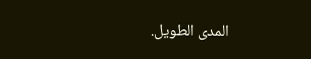المدى الطويل.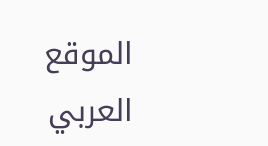الموقع العربي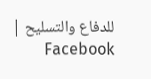للدفاع والتسليح | Facebook